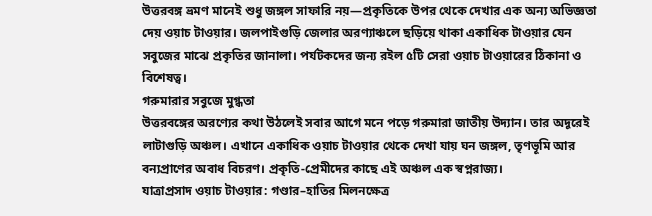উত্তরবঙ্গ ভ্রমণ মানেই শুধু জঙ্গল সাফারি নয়—প্রকৃতিকে উপর থেকে দেখার এক অন্য অভিজ্ঞতা দেয় ওয়াচ টাওয়ার। জলপাইগুড়ি জেলার অরণ্যাঞ্চলে ছড়িয়ে থাকা একাধিক টাওয়ার যেন সবুজের মাঝে প্রকৃতির জানালা। পর্যটকদের জন্য রইল ৫টি সেরা ওয়াচ টাওয়ারের ঠিকানা ও বিশেষত্ব।
গরুমারার সবুজে মুগ্ধতা
উত্তরবঙ্গের অরণ্যের কথা উঠলেই সবার আগে মনে পড়ে গরুমারা জাতীয় উদ্যান। তার অদূরেই লাটাগুড়ি অঞ্চল। এখানে একাধিক ওয়াচ টাওয়ার থেকে দেখা যায় ঘন জঙ্গল, তৃণভূমি আর বন্যপ্রাণের অবাধ বিচরণ। প্রকৃতি-প্রেমীদের কাছে এই অঞ্চল এক স্বপ্নরাজ্য।
যাত্রাপ্রসাদ ওয়াচ টাওয়ার: গণ্ডার–হাতির মিলনক্ষেত্র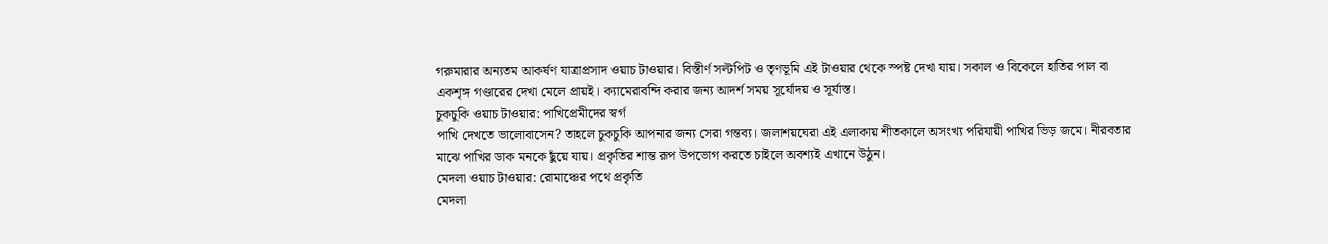গরুমারার অন্যতম আকর্ষণ যাত্রাপ্রসাদ ওয়াচ টাওয়ার। বিস্তীর্ণ সল্টপিট ও তৃণভূমি এই টাওয়ার থেকে স্পষ্ট দেখা যায়। সকাল ও বিকেলে হাতির পাল বা একশৃঙ্গ গণ্ডারের দেখা মেলে প্রায়ই। ক্যামেরাবন্দি করার জন্য আদর্শ সময় সূর্যোদয় ও সূর্যাস্ত।
চুকচুকি ওয়াচ টাওয়ার: পাখিপ্রেমীদের স্বর্গ
পাখি দেখতে ভালোবাসেন? তাহলে চুকচুকি আপনার জন্য সেরা গন্তব্য। জলাশয়ঘেরা এই এলাকায় শীতকালে অসংখ্য পরিযায়ী পাখির ভিড় জমে। নীরবতার মাঝে পাখির ডাক মনকে ছুঁয়ে যায়। প্রকৃতির শান্ত রূপ উপভোগ করতে চাইলে অবশ্যই এখানে উঠুন।
মেদলা ওয়াচ টাওয়ার: রোমাঞ্চের পথে প্রকৃতি
মেদলা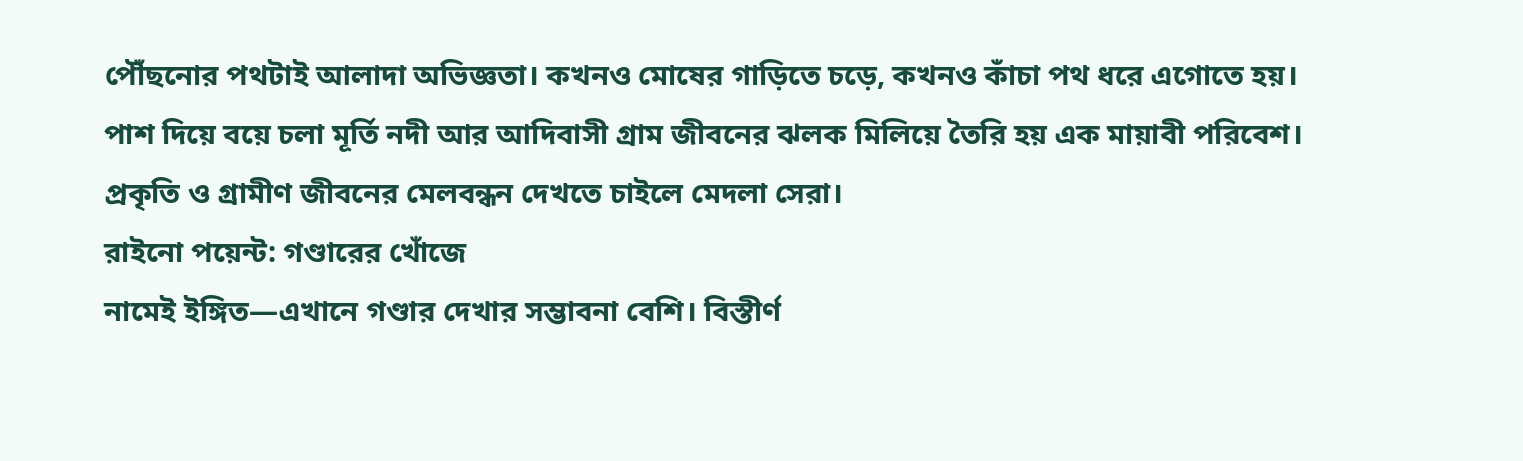পৌঁছনোর পথটাই আলাদা অভিজ্ঞতা। কখনও মোষের গাড়িতে চড়ে, কখনও কাঁচা পথ ধরে এগোতে হয়। পাশ দিয়ে বয়ে চলা মূর্তি নদী আর আদিবাসী গ্রাম জীবনের ঝলক মিলিয়ে তৈরি হয় এক মায়াবী পরিবেশ। প্রকৃতি ও গ্রামীণ জীবনের মেলবন্ধন দেখতে চাইলে মেদলা সেরা।
রাইনো পয়েন্ট: গণ্ডারের খোঁজে
নামেই ইঙ্গিত—এখানে গণ্ডার দেখার সম্ভাবনা বেশি। বিস্তীর্ণ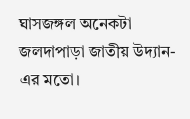ঘাসজঙ্গল অনেকটা জলদাপাড়া জাতীয় উদ্যান-এর মতো।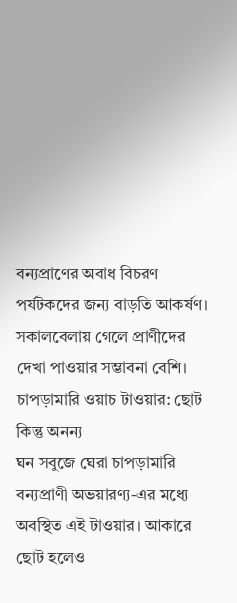বন্যপ্রাণের অবাধ বিচরণ পর্যটকদের জন্য বাড়তি আকর্ষণ। সকালবেলায় গেলে প্রাণীদের দেখা পাওয়ার সম্ভাবনা বেশি।
চাপড়ামারি ওয়াচ টাওয়ার: ছোট কিন্তু অনন্য
ঘন সবুজে ঘেরা চাপড়ামারি বন্যপ্রাণী অভয়ারণ্য-এর মধ্যে অবস্থিত এই টাওয়ার। আকারে ছোট হলেও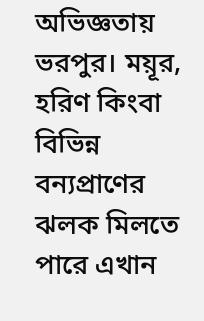অভিজ্ঞতায় ভরপুর। ময়ূর, হরিণ কিংবা বিভিন্ন বন্যপ্রাণের ঝলক মিলতে পারে এখান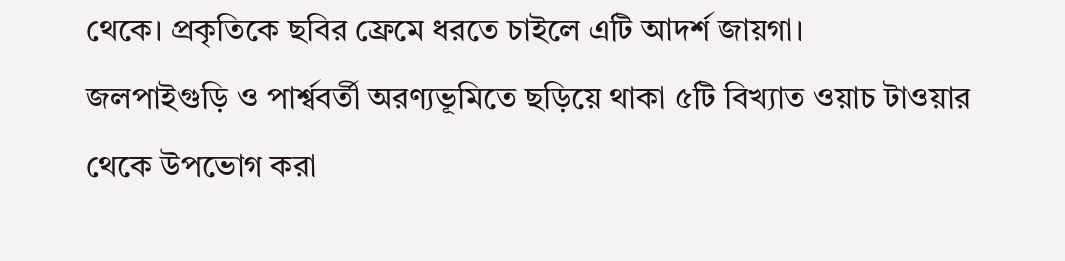থেকে। প্রকৃতিকে ছবির ফ্রেমে ধরতে চাইলে এটি আদর্শ জায়গা।
জলপাইগুড়ি ও পার্শ্ববর্তী অরণ্যভূমিতে ছড়িয়ে থাকা ৫টি বিখ্যাত ওয়াচ টাওয়ার থেকে উপভোগ করা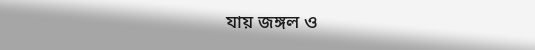যায় জঙ্গল ও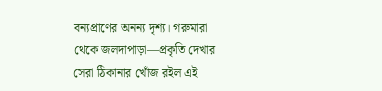বন্যপ্রাণের অনন্য দৃশ্য। গরুমারা থেকে জলদাপাড়া—প্রকৃতি দেখার সেরা ঠিকানার খোঁজ রইল এই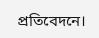প্রতিবেদনে।